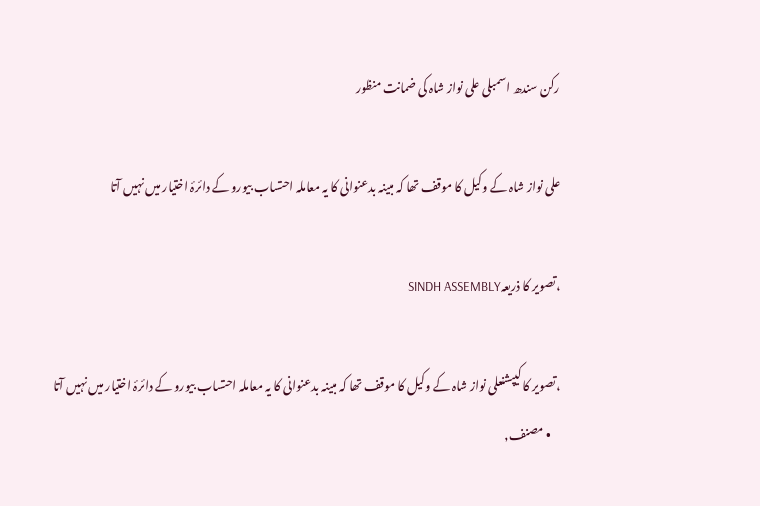رکن سندھ اسمبلی علی نواز شاہ کی ضمانت منظور

علی نواز شاہ کے وکیل کا موقف تھا کہ مبینہ بدعنوانی کا یہ معاملہ احتساب بیورو کے دائرۂ اختیار میں نہیں آتا

،تصویر کا ذریعہSINDH ASSEMBLY

،تصویر کا کیپشنعلی نواز شاہ کے وکیل کا موقف تھا کہ مبینہ بدعنوانی کا یہ معاملہ احتساب بیورو کے دائرۂ اختیار میں نہیں آتا
    • مصنف,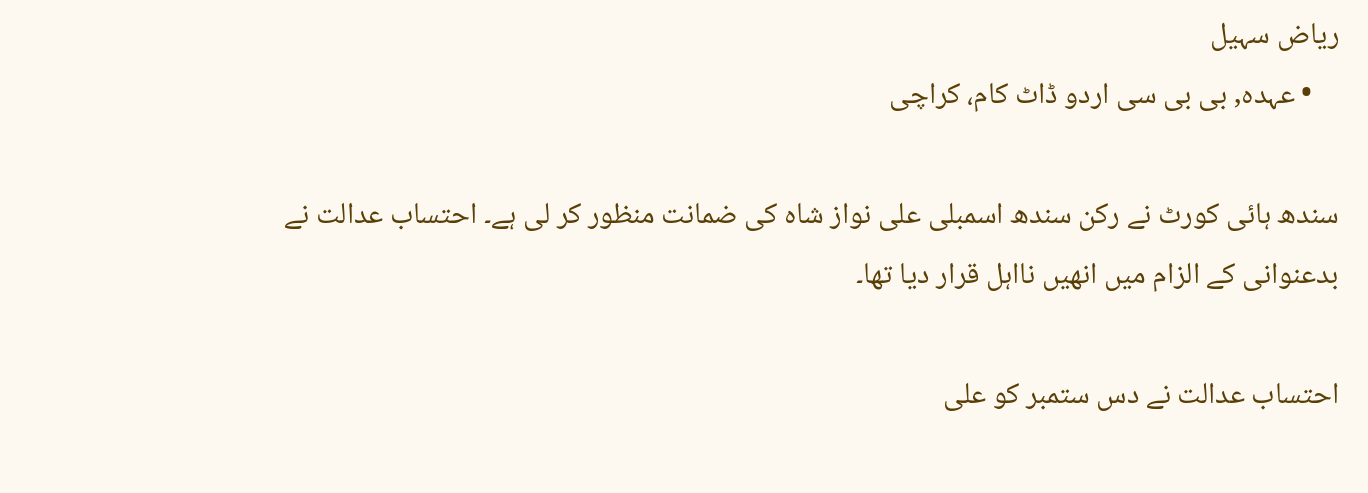ریاض سہیل
    • عہدہ, بی بی سی اردو ڈاٹ کام، کراچی

سندھ ہائی کورٹ نے رکن سندھ اسمبلی علی نواز شاہ کی ضمانت منظور کر لی ہے۔ احتساب عدالت نے بدعنوانی کے الزام میں انھیں نااہل قرار دیا تھا۔

احتساب عدالت نے دس ستمبر کو علی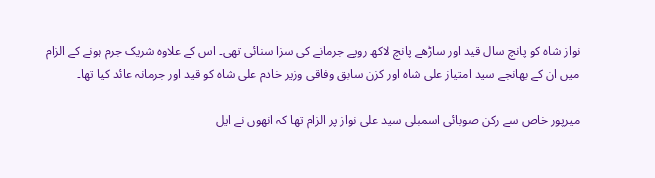نواز شاہ کو پانچ سال قید اور ساڑھے پانچ لاکھ روپے جرمانے کی سزا سنائی تھی۔ اس کے علاوہ شریک جرم ہونے کے الزام میں ان کے بھانجے سید امتیاز علی شاہ اور کزن سابق وفاقی وزیر خادم علی شاہ کو قید اور جرمانہ عائد کیا تھا۔

میرپور خاص سے رکن صوبائی اسمبلی سید علی نواز پر الزام تھا کہ انھوں نے ایل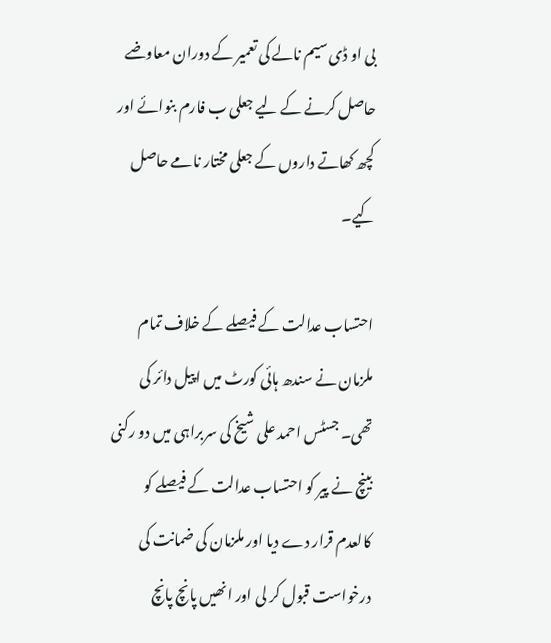بی او ڈی سیم نالے کی تعمیر کے دوران معاوضے حاصل کرنے کے لیے جعلی ب فارم بنوائے اور کچھ کھاتے داروں کے جعلی مختار نامے حاصل کیے۔

احتساب عدالت کے فیصلے کے خلاف تمام ملزمان نے سندھ ہائی کورٹ میں اپیل دائر کی تھی۔ جسٹس احمد علی شیخ کی سربراہی میں دو رکنی بینچ نے پیر کو احتساب عدالت کے فیصلے کو کالعدم قرار دے دیا اور ملزمان کی ضمانت کی درخواست قبول کر لی اور انھیں پانچ پانچ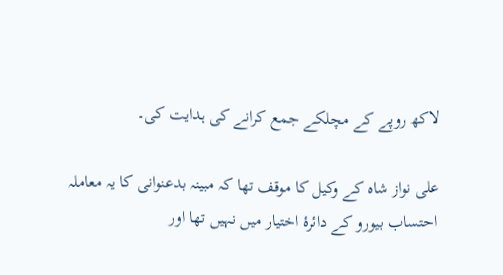لاکھ روپے کے مچلکے جمع کرانے کی ہدایت کی۔

علی نواز شاہ کے وکیل کا موقف تھا کہ مبینہ بدعنوانی کا یہ معاملہ احتساب بیورو کے دائرۂ اختیار میں نہیں تھا اور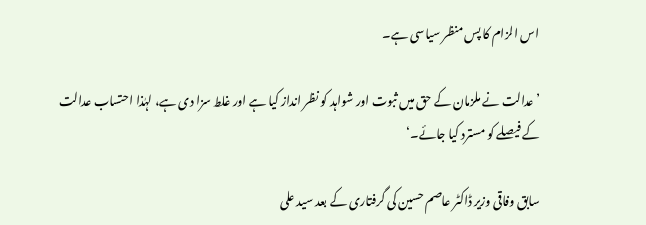اس الزام کا پس منظر سیاسی ہے۔

’عدالت نے ملزمان کے حق میں ثبوت اور شواہد کو نظر انداز کیا ہے اور غلط سزا دی ہے، لہٰذا احتساب عدالت کے فیصلے کو مسترد کیا جائے۔‘

سابق وفاقی وزیر ڈاکٹر عاصم حسین کی گرفتاری کے بعد سید علی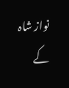نواز شاہ کے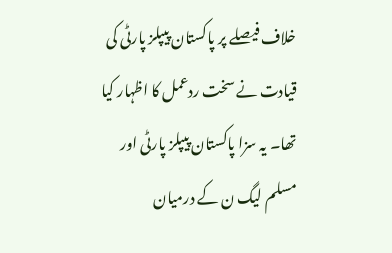خلاف فیصلے پر پاکستان پیپلز پارٹی کی قیادت نے سخت ردعمل کا اظہار کیا تھا۔ یہ سزا پاکستان پیپلز پارٹی اور مسلم لیگ ن کے درمیان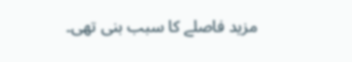مزید فاصلے کا سبب بنی تھی۔